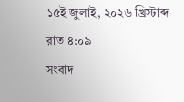১৫ই জুলাই, ২০২৬ খ্রিস্টাব্দ রাত ৪:০৯
সংবাদ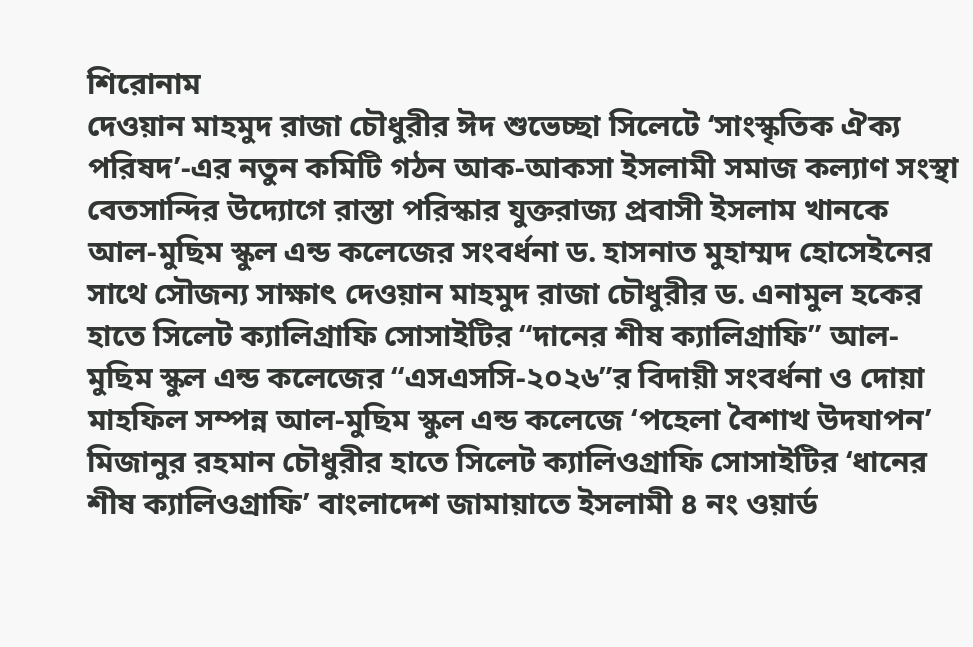শিরোনাম
দেওয়ান মাহমুদ রাজা চৌধুরীর ঈদ শুভেচ্ছা সিলেটে ‘সাংস্কৃতিক ঐক্য পরিষদ’-এর নতুন কমিটি গঠন আক-আকসা ইসলামী সমাজ কল্যাণ সংস্থা বেতসান্দির উদ্যোগে রাস্তা পরিস্কার যুক্তরাজ্য প্রবাসী ইসলাম খানকে আল-মুছিম স্কুল এন্ড কলেজের সংবর্ধনা ড. হাসনাত মুহাম্মদ হোসেইনের সাথে সৌজন্য সাক্ষাৎ দেওয়ান মাহমুদ রাজা চৌধুরীর ড. এনামুল হকের হাতে সিলেট ক্যালিগ্রাফি সোসাইটির “দানের শীষ ক্যালিগ্রাফি” আল-মুছিম স্কুল এন্ড কলেজের “এসএসসি-২০২৬”র বিদায়ী সংবর্ধনা ও দোয়া মাহফিল সম্পন্ন আল-মুছিম স্কুল এন্ড কলেজে ‘পহেলা বৈশাখ উদযাপন’ মিজানুর রহমান চৌধুরীর হাতে সিলেট ক্যালিওগ্রাফি সোসাইটির ‘ধানের শীষ ক্যালিওগ্রাফি’ বাংলাদেশ জামায়াতে ইসলামী ৪ নং ওয়ার্ড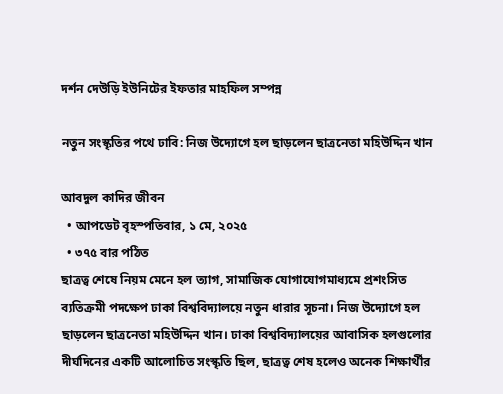দর্শন দেউড়ি ইউনিটের ইফতার মাহফিল সম্পন্ন

নতুন সংস্কৃতির পথে ঢাবি: নিজ উদ্যোগে হল ছাড়লেন ছাত্রনেতা মহিউদ্দিন খান

আবদুল কাদির জীবন
  • আপডেট বৃহস্পতিবার, ১ মে, ২০২৫
  • ৩৭৫ বার পঠিত
ছাত্রত্ব শেষে নিয়ম মেনে হল ত্যাগ, সামাজিক যোগাযোগমাধ্যমে প্রশংসিত ব্যতিক্রমী পদক্ষেপ ঢাকা বিশ্ববিদ্যালয়ে নতুন ধারার সূচনা। নিজ উদ্যোগে হল ছাড়লেন ছাত্রনেতা মহিউদ্দিন খান। ঢাকা বিশ্ববিদ্যালয়ের আবাসিক হলগুলোর দীর্ঘদিনের একটি আলোচিত সংস্কৃতি ছিল, ছাত্রত্ব শেষ হলেও অনেক শিক্ষার্থীর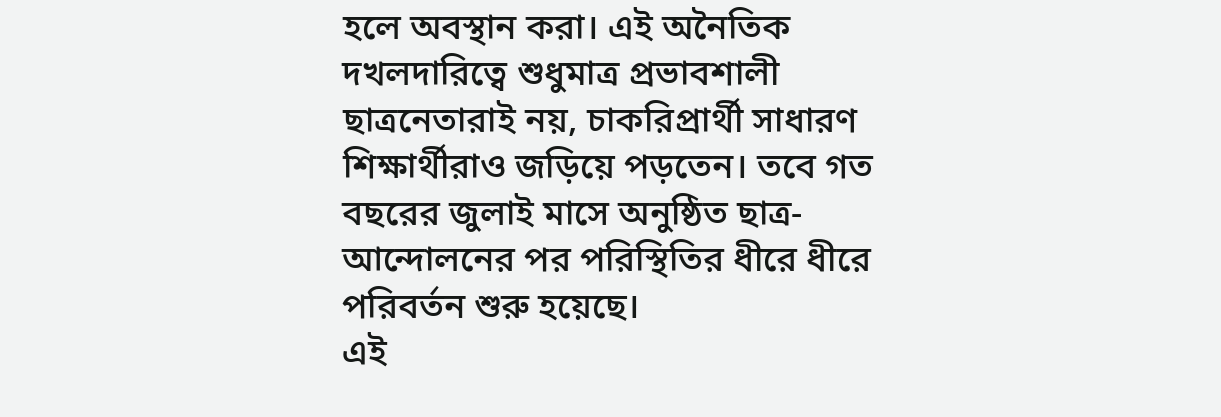হলে অবস্থান করা। এই অনৈতিক দখলদারিত্বে শুধুমাত্র প্রভাবশালী ছাত্রনেতারাই নয়, চাকরিপ্রার্থী সাধারণ শিক্ষার্থীরাও জড়িয়ে পড়তেন। তবে গত বছরের জুলাই মাসে অনুষ্ঠিত ছাত্র-আন্দোলনের পর পরিস্থিতির ধীরে ধীরে পরিবর্তন শুরু হয়েছে।
এই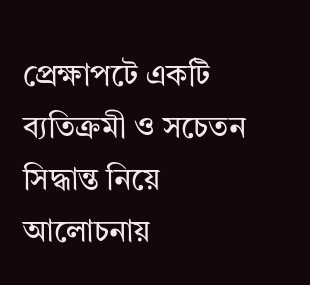প্রেক্ষাপটে একটি ব্যতিক্রমী ও সচেতন সিদ্ধান্ত নিয়ে আলোচনায়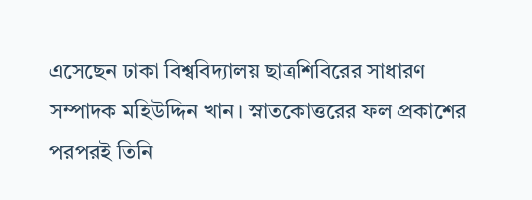এসেছেন ঢাকা বিশ্ববিদ্যালয় ছাত্রশিবিরের সাধারণ সম্পাদক মহিউদ্দিন খান। স্নাতকোত্তরের ফল প্রকাশের পরপরই তিনি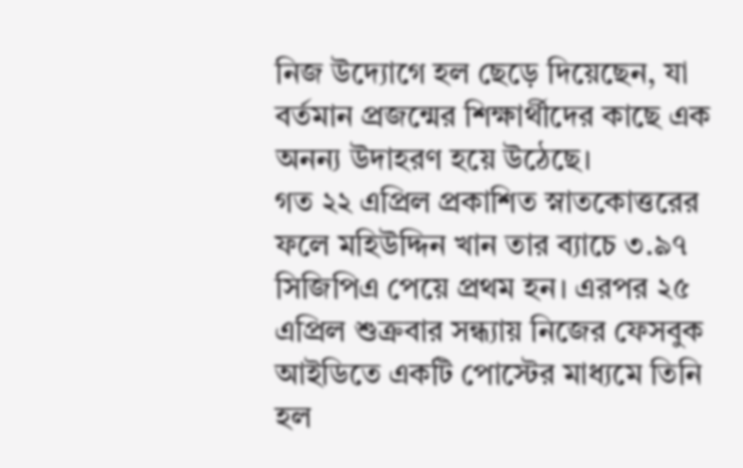নিজ উদ্যোগে হল ছেড়ে দিয়েছেন, যা বর্তমান প্রজন্মের শিক্ষার্থীদের কাছে এক অনন্য উদাহরণ হয়ে উঠেছে।
গত ২২ এপ্রিল প্রকাশিত স্নাতকোত্তরের ফলে মহিউদ্দিন খান তার ব্যাচে ৩.৯৭ সিজিপিএ পেয়ে প্রথম হন। এরপর ২৫ এপ্রিল শুক্রবার সন্ধ্যায় নিজের ফেসবুক আইডিতে একটি পোস্টের মাধ্যমে তিনি হল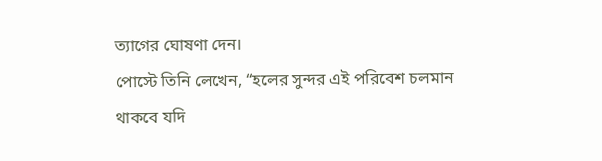ত্যাগের ঘোষণা দেন।
পোস্টে তিনি লেখেন, “হলের সুন্দর এই পরিবেশ চলমান থাকবে যদি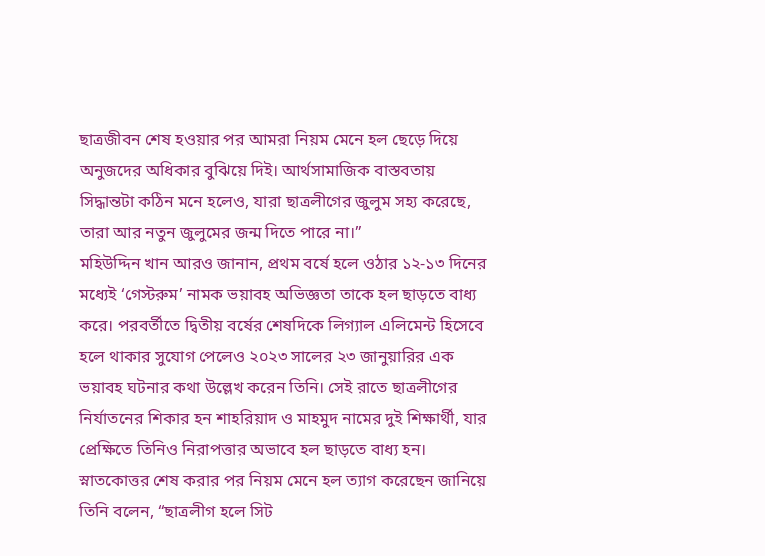ছাত্রজীবন শেষ হওয়ার পর আমরা নিয়ম মেনে হল ছেড়ে দিয়ে অনুজদের অধিকার বুঝিয়ে দিই। আর্থসামাজিক বাস্তবতায় সিদ্ধান্তটা কঠিন মনে হলেও, যারা ছাত্রলীগের জুলুম সহ্য করেছে, তারা আর নতুন জুলুমের জন্ম দিতে পারে না।”
মহিউদ্দিন খান আরও জানান, প্রথম বর্ষে হলে ওঠার ১২-১৩ দিনের মধ্যেই ‘গেস্টরুম’ নামক ভয়াবহ অভিজ্ঞতা তাকে হল ছাড়তে বাধ্য করে। পরবর্তীতে দ্বিতীয় বর্ষের শেষদিকে লিগ্যাল এলিমেন্ট হিসেবে হলে থাকার সুযোগ পেলেও ২০২৩ সালের ২৩ জানুয়ারির এক ভয়াবহ ঘটনার কথা উল্লেখ করেন তিনি। সেই রাতে ছাত্রলীগের নির্যাতনের শিকার হন শাহরিয়াদ ও মাহমুদ নামের দুই শিক্ষার্থী, যার প্রেক্ষিতে তিনিও নিরাপত্তার অভাবে হল ছাড়তে বাধ্য হন।
স্নাতকোত্তর শেষ করার পর নিয়ম মেনে হল ত্যাগ করেছেন জানিয়ে তিনি বলেন, “ছাত্রলীগ হলে সিট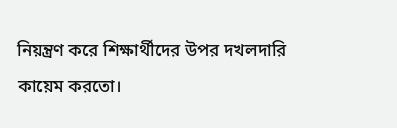নিয়ন্ত্রণ করে শিক্ষার্থীদের উপর দখলদারি কায়েম করতো।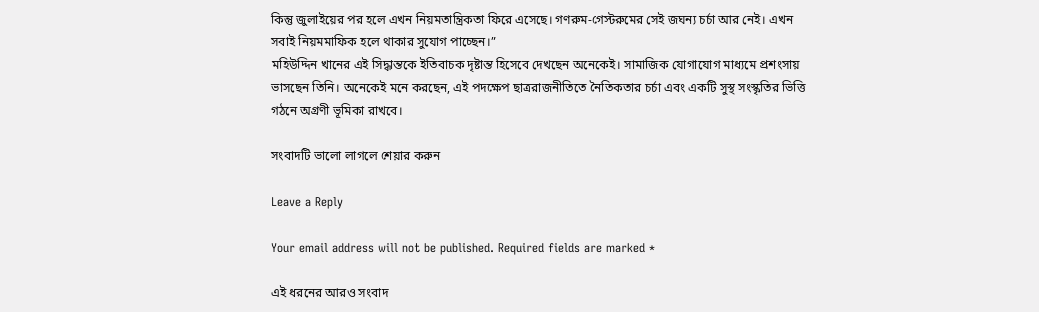কিন্তু জুলাইয়ের পর হলে এখন নিয়মতান্ত্রিকতা ফিরে এসেছে। গণরুম-গেস্টরুমের সেই জঘন্য চর্চা আর নেই। এখন সবাই নিয়মমাফিক হলে থাকার সুযোগ পাচ্ছেন।”
মহিউদ্দিন খানের এই সিদ্ধান্তকে ইতিবাচক দৃষ্টান্ত হিসেবে দেখছেন অনেকেই। সামাজিক যোগাযোগ মাধ্যমে প্রশংসায় ভাসছেন তিনি। অনেকেই মনে করছেন, এই পদক্ষেপ ছাত্ররাজনীতিতে নৈতিকতার চর্চা এবং একটি সুস্থ সংস্কৃতির ভিত্তি গঠনে অগ্রণী ভূমিকা রাখবে।

সংবাদটি ভালো লাগলে শেয়ার করুন

Leave a Reply

Your email address will not be published. Required fields are marked *

এই ধরনের আরও সংবাদ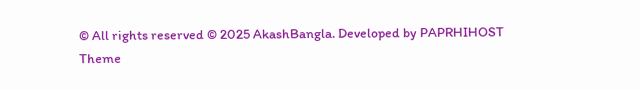© All rights reserved © 2025 AkashBangla. Developed by PAPRHIHOST
Theme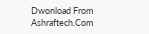Dwonload From Ashraftech.Com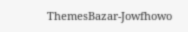ThemesBazar-Jowfhowo